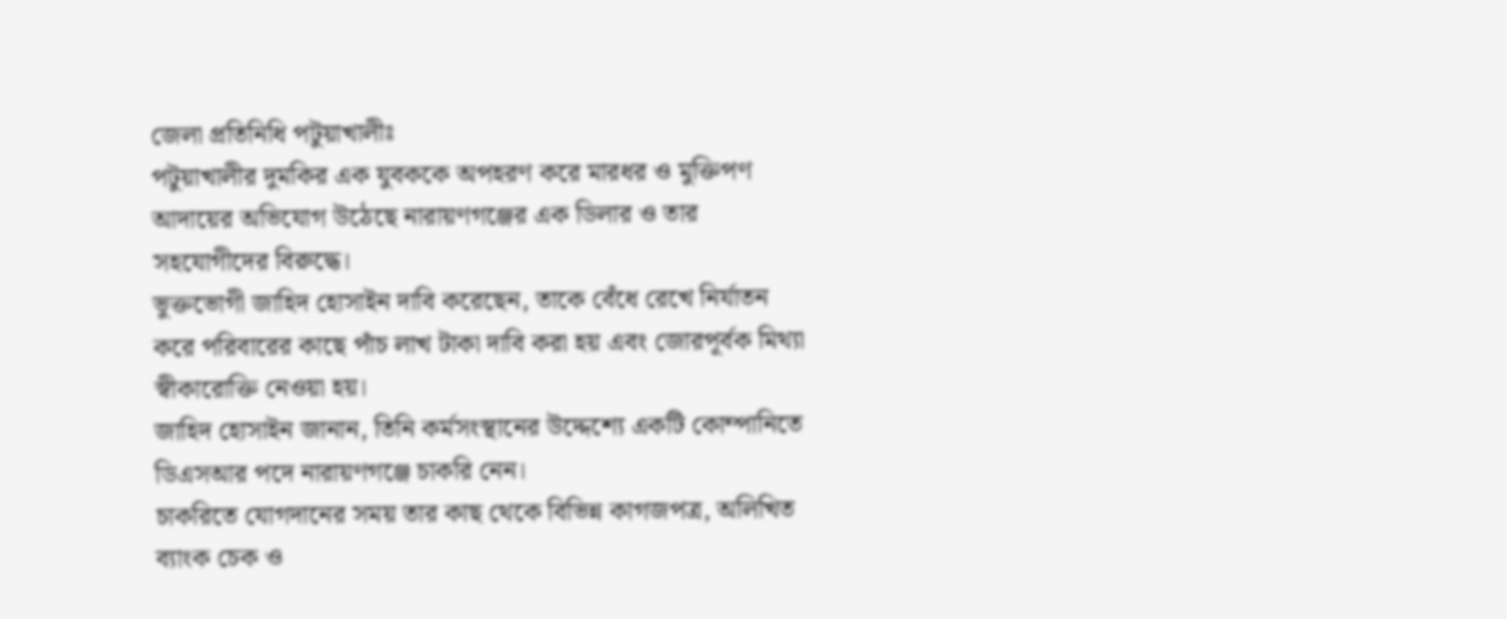জেলা প্রতিনিধি পটুয়াখালীঃ
পটুয়াখালীর দুমকির এক যুবককে অপহরণ করে মারধর ও মুক্তিপণ আদায়ের অভিযোগ উঠেছে নারায়ণগঞ্জের এক ডিলার ও তার সহযোগীদের বিরুদ্ধে।
ভুক্তভোগী জাহিদ হোসাইন দাবি করেছেন, তাকে বেঁধে রেখে নির্যাতন করে পরিবারের কাছে পাঁচ লাখ টাকা দাবি করা হয় এবং জোরপূর্বক মিথ্যা স্বীকারোক্তি নেওয়া হয়।
জাহিদ হোসাইন জানান, তিনি কর্মসংস্থানের উদ্দেশ্যে একটি কোম্পানিতে ডিএসআর পদে নারায়ণগঞ্জে চাকরি নেন।
চাকরিতে যোগদানের সময় তার কাছ থেকে বিভিন্ন কাগজপত্র, অলিখিত ব্যাংক চেক ও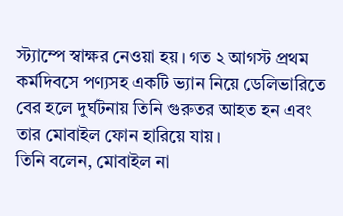স্ট্যাম্পে স্বাক্ষর নেওয়া হয়। গত ২ আগস্ট প্রথম কর্মদিবসে পণ্যসহ একটি ভ্যান নিয়ে ডেলিভারিতে বের হলে দুর্ঘটনায় তিনি গুরুতর আহত হন এবং তার মোবাইল ফোন হারিয়ে যায়।
তিনি বলেন, মোবাইল না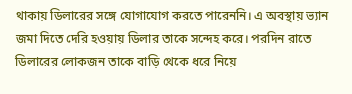থাকায় ডিলারের সঙ্গে যোগাযোগ করতে পারেননি। এ অবস্থায় ভ্যান জমা দিতে দেরি হওয়ায় ডিলার তাকে সন্দেহ করে। পরদিন রাতে ডিলারের লোকজন তাকে বাড়ি থেকে ধরে নিয়ে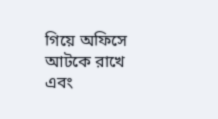গিয়ে অফিসে আটকে রাখে এবং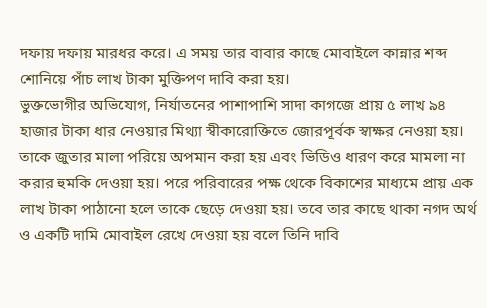দফায় দফায় মারধর করে। এ সময় তার বাবার কাছে মোবাইলে কান্নার শব্দ শোনিয়ে পাঁচ লাখ টাকা মুক্তিপণ দাবি করা হয়।
ভুক্তভোগীর অভিযোগ, নির্যাতনের পাশাপাশি সাদা কাগজে প্রায় ৫ লাখ ৯৪ হাজার টাকা ধার নেওয়ার মিথ্যা স্বীকারোক্তিতে জোরপূর্বক স্বাক্ষর নেওয়া হয়। তাকে জুতার মালা পরিয়ে অপমান করা হয় এবং ভিডিও ধারণ করে মামলা না করার হুমকি দেওয়া হয়। পরে পরিবারের পক্ষ থেকে বিকাশের মাধ্যমে প্রায় এক লাখ টাকা পাঠানো হলে তাকে ছেড়ে দেওয়া হয়। তবে তার কাছে থাকা নগদ অর্থ ও একটি দামি মোবাইল রেখে দেওয়া হয় বলে তিনি দাবি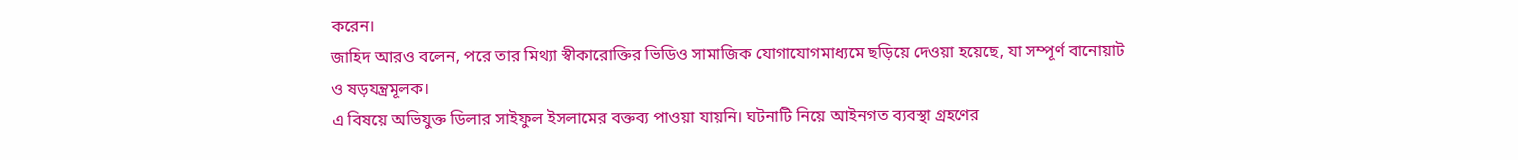করেন।
জাহিদ আরও বলেন, পরে তার মিথ্যা স্বীকারোক্তির ভিডিও সামাজিক যোগাযোগমাধ্যমে ছড়িয়ে দেওয়া হয়েছে, যা সম্পূর্ণ বানোয়াট ও ষড়যন্ত্রমূলক।
এ বিষয়ে অভিযুক্ত ডিলার সাইফুল ইসলামের বক্তব্য পাওয়া যায়নি। ঘটনাটি নিয়ে আইনগত ব্যবস্থা গ্রহণের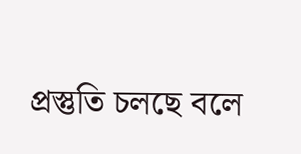প্রস্তুতি চলছে বলে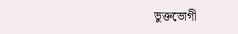ভুক্তভোগী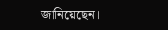জানিয়েছেন।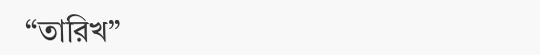“তারিখ”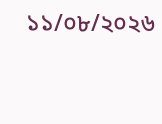১১/০৮/২০২৬